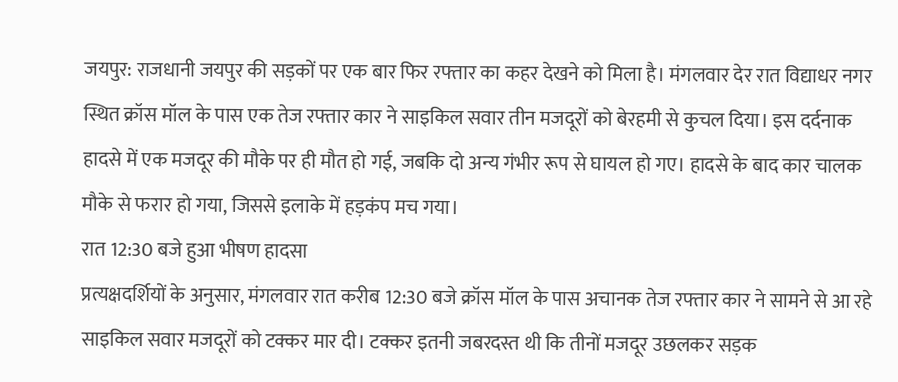जयपुर: राजधानी जयपुर की सड़कों पर एक बार फिर रफ्तार का कहर देखने को मिला है। मंगलवार देर रात विद्याधर नगर स्थित क्रॉस मॉल के पास एक तेज रफ्तार कार ने साइकिल सवार तीन मजदूरों को बेरहमी से कुचल दिया। इस दर्दनाक हादसे में एक मजदूर की मौके पर ही मौत हो गई, जबकि दो अन्य गंभीर रूप से घायल हो गए। हादसे के बाद कार चालक मौके से फरार हो गया, जिससे इलाके में हड़कंप मच गया।
रात 12:30 बजे हुआ भीषण हादसा
प्रत्यक्षदर्शियों के अनुसार, मंगलवार रात करीब 12:30 बजे क्रॉस मॉल के पास अचानक तेज रफ्तार कार ने सामने से आ रहे साइकिल सवार मजदूरों को टक्कर मार दी। टक्कर इतनी जबरदस्त थी कि तीनों मजदूर उछलकर सड़क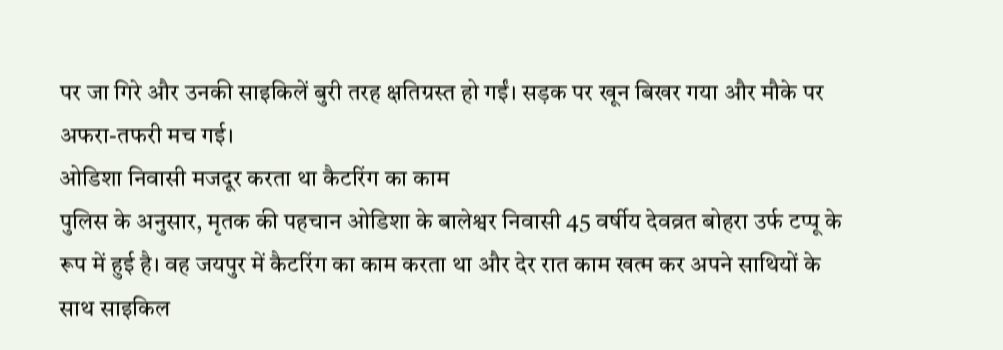पर जा गिरे और उनकी साइकिलें बुरी तरह क्षतिग्रस्त हो गईं। सड़क पर खून बिखर गया और मौके पर अफरा-तफरी मच गई।
ओडिशा निवासी मजदूर करता था कैटरिंग का काम
पुलिस के अनुसार, मृतक की पहचान ओडिशा के बालेश्वर निवासी 45 वर्षीय देवव्रत बोहरा उर्फ टप्पू के रूप में हुई है। वह जयपुर में कैटरिंग का काम करता था और देर रात काम खत्म कर अपने साथियों के साथ साइकिल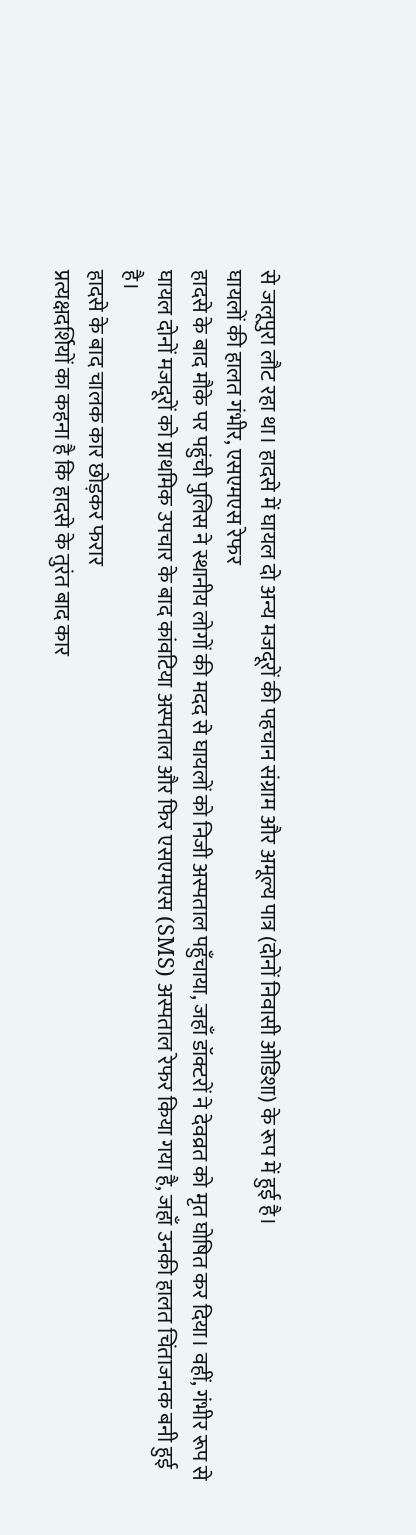से जलूपुरा लौट रहा था। हादसे में घायल दो अन्य मजदूरों की पहचान संग्राम और अमूल्य पात्र (दोनों निवासी ओडिशा) के रूप में हुई है।
घायलों की हालत गंभीर, एसएमएस रेफर
हादसे के बाद मौके पर पहुंची पुलिस ने स्थानीय लोगों की मदद से घायलों को निजी अस्पताल पहुँचाया, जहाँ डॉक्टरों ने देवव्रत को मृत घोषित कर दिया। वहीं, गंभीर रूप से घायल दोनों मजदूरों को प्राथमिक उपचार के बाद कांवटिया अस्पताल और फिर एसएमएस (SMS) अस्पताल रेफर किया गया है, जहाँ उनकी हालत चिंताजनक बनी हुई है।
हादसे के बाद चालक कार छोड़कर फरार
प्रत्यक्षदर्शियों का कहना है कि हादसे के तुरंत बाद कार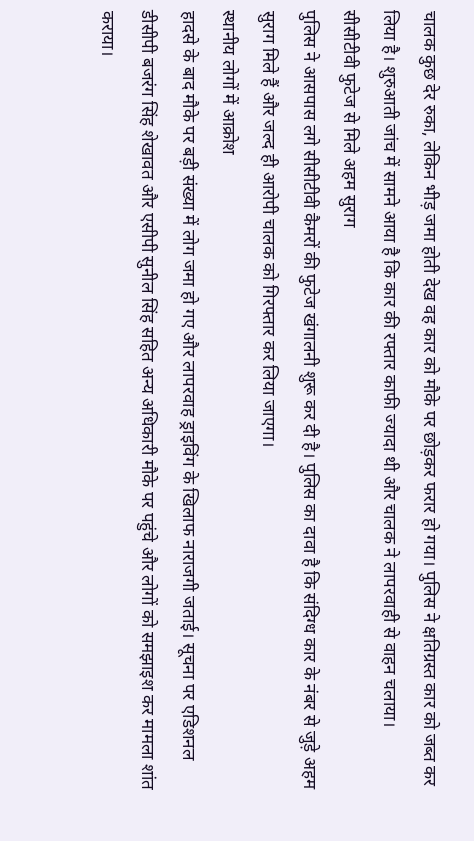चालक कुछ देर रुका, लेकिन भीड़ जमा होती देख वह कार को मौके पर छोड़कर फरार हो गया। पुलिस ने क्षतिग्रस्त कार को जब्त कर लिया है। शुरुआती जांच में सामने आया है कि कार की रफ्तार काफी ज्यादा थी और चालक ने लापरवाही से वाहन चलाया।
सीसीटीवी फुटेज से मिले अहम सुराग
पुलिस ने आसपास लगे सीसीटीवी कैमरों की फुटेज खंगालनी शुरू कर दी है। पुलिस का दावा है कि संदिग्ध कार के नंबर से जुड़े अहम सुराग मिले हैं और जल्द ही आरोपी चालक को गिरफ्तार कर लिया जाएगा।
स्थानीय लोगों में आक्रोश
हादसे के बाद मौके पर बड़ी संख्या में लोग जमा हो गए और लापरवाह ड्राइविंग के खिलाफ नाराजगी जताई। सूचना पर एडिशनल डीसीपी बजरंग सिंह शेखावत और एसीपी सुनील सिंह सहित अन्य अधिकारी मौके पर पहुंचे और लोगों को समझाइश कर मामला शांत कराया।